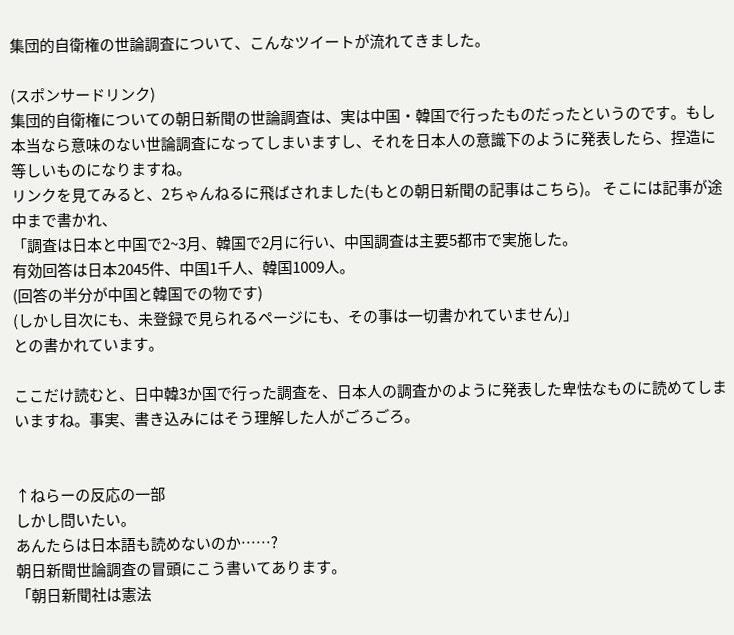集団的自衛権の世論調査について、こんなツイートが流れてきました。

(スポンサードリンク)
集団的自衛権についての朝日新聞の世論調査は、実は中国・韓国で行ったものだったというのです。もし本当なら意味のない世論調査になってしまいますし、それを日本人の意識下のように発表したら、捏造に等しいものになりますね。
リンクを見てみると、2ちゃんねるに飛ばされました(もとの朝日新聞の記事はこちら)。 そこには記事が途中まで書かれ、
「調査は日本と中国で2~3月、韓国で2月に行い、中国調査は主要5都市で実施した。
有効回答は日本2045件、中国1千人、韓国1009人。
(回答の半分が中国と韓国での物です)
(しかし目次にも、未登録で見られるページにも、その事は一切書かれていません)」
との書かれています。

ここだけ読むと、日中韓3か国で行った調査を、日本人の調査かのように発表した卑怯なものに読めてしまいますね。事実、書き込みにはそう理解した人がごろごろ。


↑ねらーの反応の一部
しかし問いたい。
あんたらは日本語も読めないのか……?
朝日新聞世論調査の冒頭にこう書いてあります。
「朝日新聞社は憲法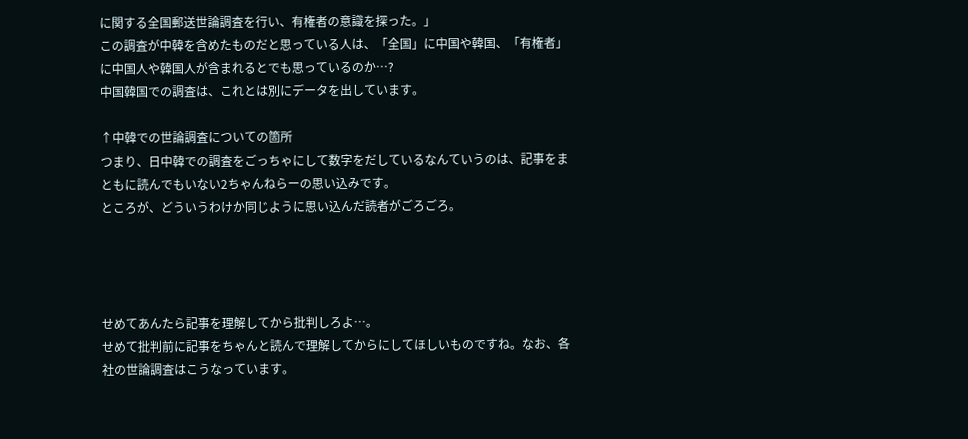に関する全国郵送世論調査を行い、有権者の意識を探った。」
この調査が中韓を含めたものだと思っている人は、「全国」に中国や韓国、「有権者」に中国人や韓国人が含まれるとでも思っているのか…?
中国韓国での調査は、これとは別にデータを出しています。

↑中韓での世論調査についての箇所
つまり、日中韓での調査をごっちゃにして数字をだしているなんていうのは、記事をまともに読んでもいない2ちゃんねらーの思い込みです。
ところが、どういうわけか同じように思い込んだ読者がごろごろ。




せめてあんたら記事を理解してから批判しろよ…。
せめて批判前に記事をちゃんと読んで理解してからにしてほしいものですね。なお、各社の世論調査はこうなっています。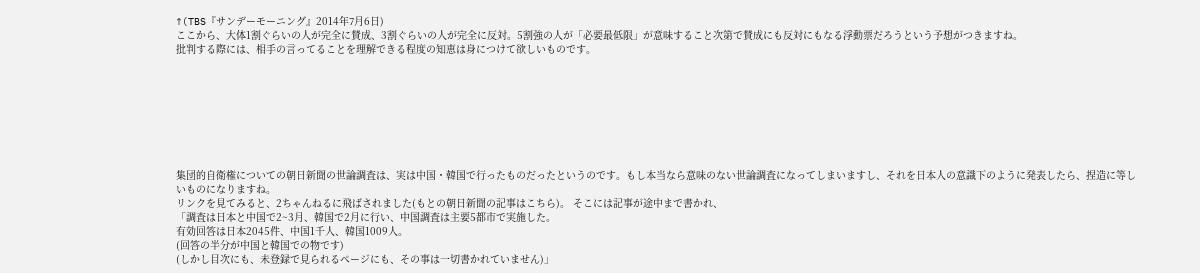↑(TBS『サンデーモーニング』2014年7月6日)
ここから、大体1割ぐらいの人が完全に賛成、3割ぐらいの人が完全に反対。5割強の人が「必要最低限」が意味すること次第で賛成にも反対にもなる浮動票だろうという予想がつきますね。
批判する際には、相手の言ってることを理解できる程度の知恵は身につけて欲しいものです。








集団的自衛権についての朝日新聞の世論調査は、実は中国・韓国で行ったものだったというのです。もし本当なら意味のない世論調査になってしまいますし、それを日本人の意識下のように発表したら、捏造に等しいものになりますね。
リンクを見てみると、2ちゃんねるに飛ばされました(もとの朝日新聞の記事はこちら)。 そこには記事が途中まで書かれ、
「調査は日本と中国で2~3月、韓国で2月に行い、中国調査は主要5都市で実施した。
有効回答は日本2045件、中国1千人、韓国1009人。
(回答の半分が中国と韓国での物です)
(しかし目次にも、未登録で見られるページにも、その事は一切書かれていません)」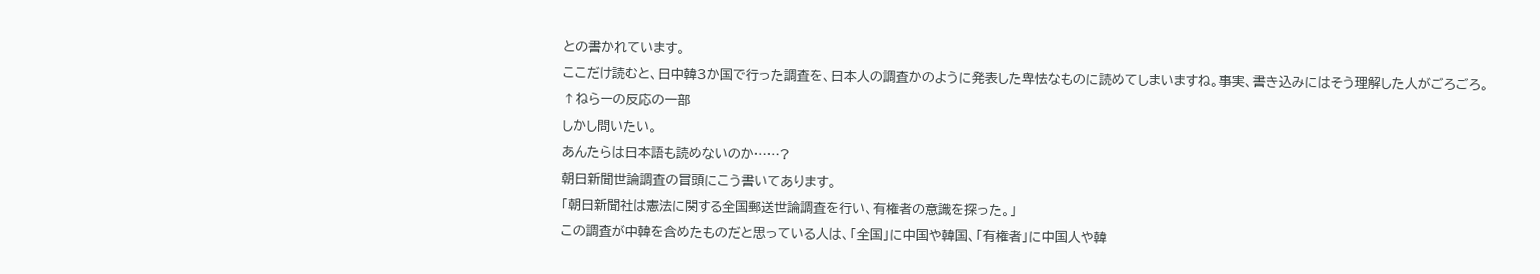との書かれています。
ここだけ読むと、日中韓3か国で行った調査を、日本人の調査かのように発表した卑怯なものに読めてしまいますね。事実、書き込みにはそう理解した人がごろごろ。
↑ねらーの反応の一部
しかし問いたい。
あんたらは日本語も読めないのか……?
朝日新聞世論調査の冒頭にこう書いてあります。
「朝日新聞社は憲法に関する全国郵送世論調査を行い、有権者の意識を探った。」
この調査が中韓を含めたものだと思っている人は、「全国」に中国や韓国、「有権者」に中国人や韓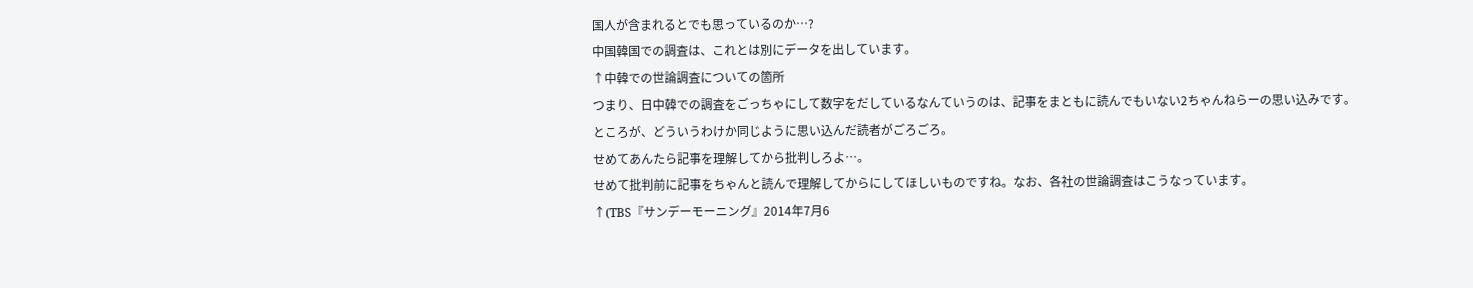国人が含まれるとでも思っているのか…?
中国韓国での調査は、これとは別にデータを出しています。
↑中韓での世論調査についての箇所
つまり、日中韓での調査をごっちゃにして数字をだしているなんていうのは、記事をまともに読んでもいない2ちゃんねらーの思い込みです。
ところが、どういうわけか同じように思い込んだ読者がごろごろ。
せめてあんたら記事を理解してから批判しろよ…。
せめて批判前に記事をちゃんと読んで理解してからにしてほしいものですね。なお、各社の世論調査はこうなっています。
↑(TBS『サンデーモーニング』2014年7月6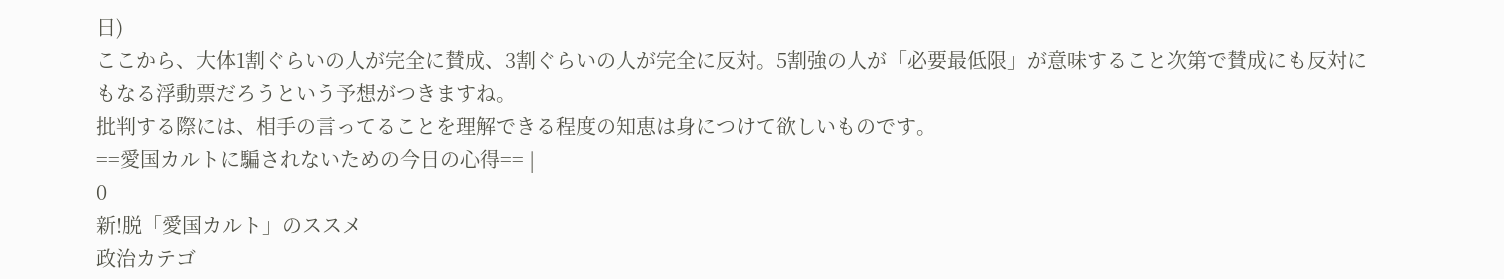日)
ここから、大体1割ぐらいの人が完全に賛成、3割ぐらいの人が完全に反対。5割強の人が「必要最低限」が意味すること次第で賛成にも反対にもなる浮動票だろうという予想がつきますね。
批判する際には、相手の言ってることを理解できる程度の知恵は身につけて欲しいものです。
==愛国カルトに騙されないための今日の心得== |
0
新!脱「愛国カルト」のススメ
政治カテゴ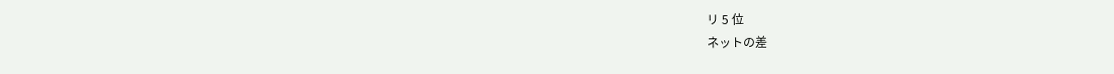リ 5 位
ネットの差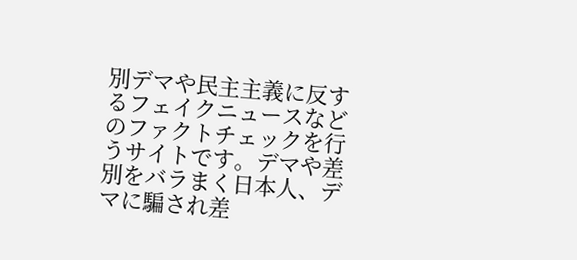別デマや民主主義に反するフェイクニュースなどのファクトチェックを行うサイトです。デマや差別をバラまく日本人、デマに騙され差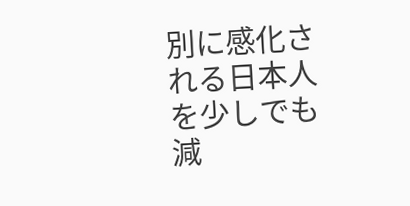別に感化される日本人を少しでも減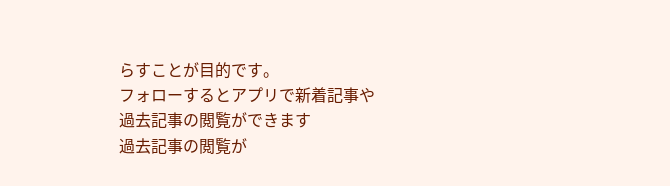らすことが目的です。
フォローするとアプリで新着記事や
過去記事の閲覧ができます
過去記事の閲覧が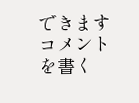できます
コメントを書く